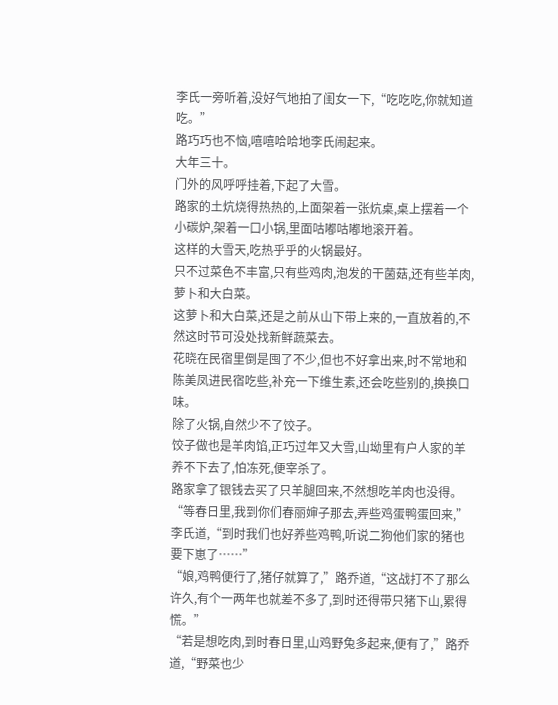李氏一旁听着,没好气地拍了闺女一下,“吃吃吃,你就知道吃。”
路巧巧也不恼,嘻嘻哈哈地李氏闹起来。
大年三十。
门外的风呼呼挂着,下起了大雪。
路家的土炕烧得热热的,上面架着一张炕桌,桌上摆着一个小碳炉,架着一口小锅,里面咕嘟咕嘟地滚开着。
这样的大雪天,吃热乎乎的火锅最好。
只不过菜色不丰富,只有些鸡肉,泡发的干菌菇,还有些羊肉,萝卜和大白菜。
这萝卜和大白菜,还是之前从山下带上来的,一直放着的,不然这时节可没处找新鲜蔬菜去。
花晓在民宿里倒是囤了不少,但也不好拿出来,时不常地和陈美凤进民宿吃些,补充一下维生素,还会吃些别的,换换口味。
除了火锅,自然少不了饺子。
饺子做也是羊肉馅,正巧过年又大雪,山坳里有户人家的羊养不下去了,怕冻死,便宰杀了。
路家拿了银钱去买了只羊腿回来,不然想吃羊肉也没得。
“等春日里,我到你们春丽婶子那去,弄些鸡蛋鸭蛋回来,”李氏道,“到时我们也好养些鸡鸭,听说二狗他们家的猪也要下崽了……”
“娘,鸡鸭便行了,猪仔就算了,”路乔道,“这战打不了那么许久,有个一两年也就差不多了,到时还得带只猪下山,累得慌。”
“若是想吃肉,到时春日里,山鸡野兔多起来,便有了,”路乔道,“野菜也少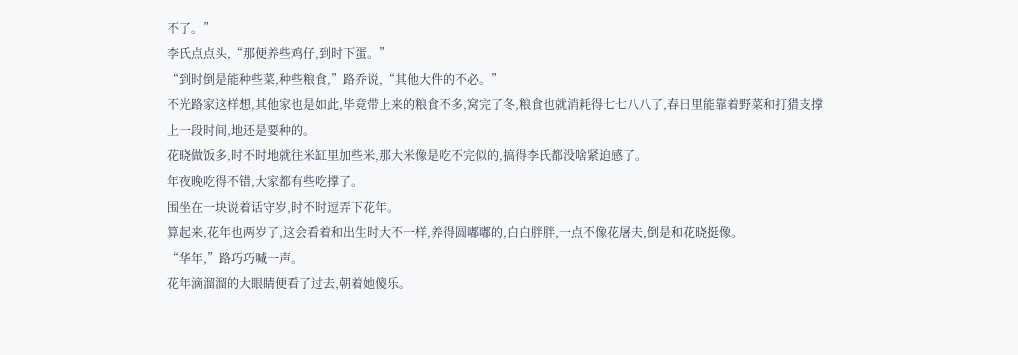不了。”
李氏点点头,“那便养些鸡仔,到时下蛋。”
“到时倒是能种些菜,种些粮食,”路乔说,“其他大件的不必。”
不光路家这样想,其他家也是如此,毕竟带上来的粮食不多,窝完了冬,粮食也就消耗得七七八八了,春日里能靠着野菜和打猎支撑上一段时间,地还是要种的。
花晓做饭多,时不时地就往米缸里加些米,那大米像是吃不完似的,搞得李氏都没啥紧迫感了。
年夜晚吃得不错,大家都有些吃撑了。
围坐在一块说着话守岁,时不时逗弄下花年。
算起来,花年也两岁了,这会看着和出生时大不一样,养得圆嘟嘟的,白白胖胖,一点不像花屠夫,倒是和花晓挺像。
“华年,”路巧巧喊一声。
花年滴溜溜的大眼睛便看了过去,朝着她傻乐。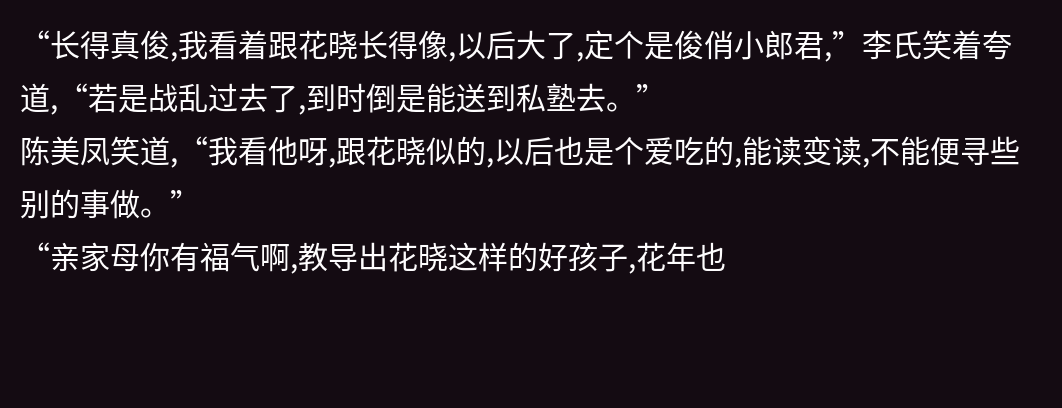“长得真俊,我看着跟花晓长得像,以后大了,定个是俊俏小郎君,”李氏笑着夸道,“若是战乱过去了,到时倒是能送到私塾去。”
陈美凤笑道,“我看他呀,跟花晓似的,以后也是个爱吃的,能读变读,不能便寻些别的事做。”
“亲家母你有福气啊,教导出花晓这样的好孩子,花年也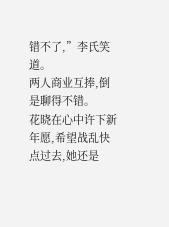错不了,”李氏笑道。
两人商业互捧,倒是聊得不错。
花晓在心中许下新年愿,希望战乱快点过去,她还是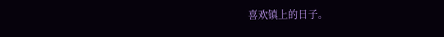喜欢镇上的日子。